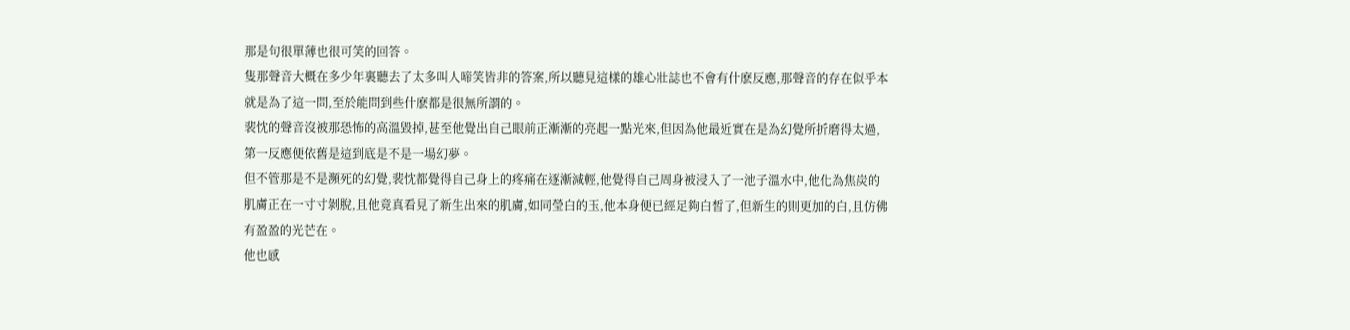那是句很單薄也很可笑的回答。
隻那聲音大概在多少年裏聽去了太多叫人啼笑皆非的答案,所以聽見這樣的雄心壯誌也不會有什麽反應,那聲音的存在似乎本就是為了這一問,至於能問到些什麽都是很無所謂的。
裴忱的聲音沒被那恐怖的高溫毀掉,甚至他覺出自己眼前正漸漸的亮起一點光來,但因為他最近實在是為幻覺所折磨得太過,第一反應便依舊是這到底是不是一場幻夢。
但不管那是不是瀕死的幻覺,裴忱都覺得自己身上的疼痛在逐漸減輕,他覺得自己周身被浸入了一池子溫水中,他化為焦炭的肌膚正在一寸寸剝脫,且他竟真看見了新生出來的肌膚,如同瑩白的玉,他本身便已經足夠白皙了,但新生的則更加的白,且仿佛有盈盈的光芒在。
他也感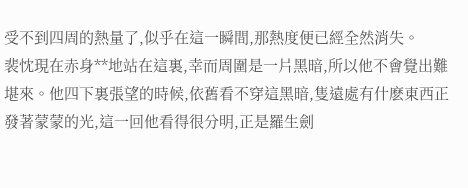受不到四周的熱量了,似乎在這一瞬間,那熱度便已經全然消失。
裴忱現在赤身**地站在這裏,幸而周圍是一片黑暗,所以他不會覺出難堪來。他四下裏張望的時候,依舊看不穿這黑暗,隻遠處有什麽東西正發著蒙蒙的光,這一回他看得很分明,正是羅生劍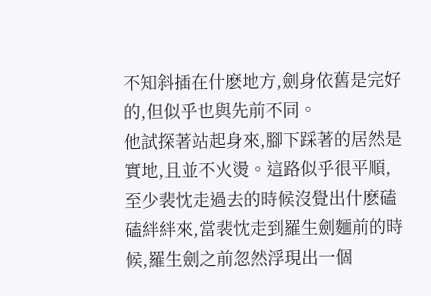不知斜插在什麽地方,劍身依舊是完好的,但似乎也與先前不同。
他試探著站起身來,腳下踩著的居然是實地,且並不火燙。這路似乎很平順,至少裴忱走過去的時候沒覺出什麽磕磕絆絆來,當裴忱走到羅生劍麵前的時候,羅生劍之前忽然浮現出一個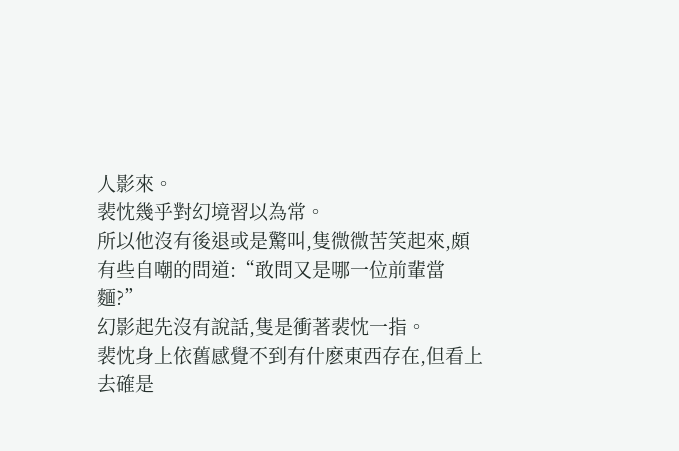人影來。
裴忱幾乎對幻境習以為常。
所以他沒有後退或是驚叫,隻微微苦笑起來,頗有些自嘲的問道:“敢問又是哪一位前輩當麵?”
幻影起先沒有說話,隻是衝著裴忱一指。
裴忱身上依舊感覺不到有什麽東西存在,但看上去確是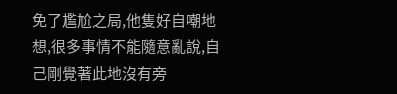免了尷尬之局,他隻好自嘲地想,很多事情不能隨意亂說,自己剛覺著此地沒有旁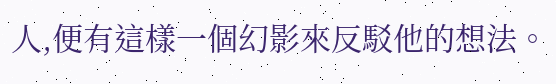人,便有這樣一個幻影來反駁他的想法。